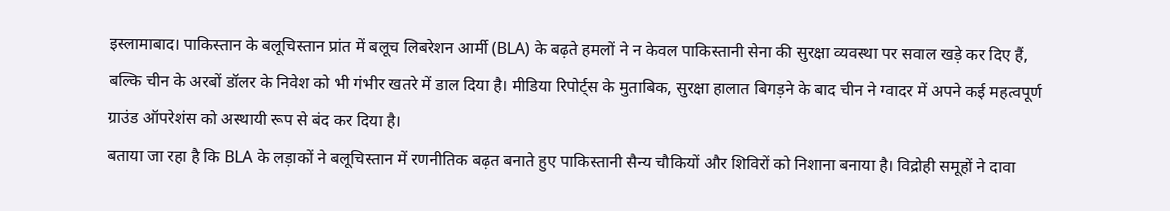इस्लामाबाद। पाकिस्तान के बलूचिस्तान प्रांत में बलूच लिबरेशन आर्मी (BLA) के बढ़ते हमलों ने न केवल पाकिस्तानी सेना की सुरक्षा व्यवस्था पर सवाल खड़े कर दिए हैं, बल्कि चीन के अरबों डॉलर के निवेश को भी गंभीर खतरे में डाल दिया है। मीडिया रिपोर्ट्स के मुताबिक, सुरक्षा हालात बिगड़ने के बाद चीन ने ग्वादर में अपने कई महत्वपूर्ण ग्राउंड ऑपरेशंस को अस्थायी रूप से बंद कर दिया है।
बताया जा रहा है कि BLA के लड़ाकों ने बलूचिस्तान में रणनीतिक बढ़त बनाते हुए पाकिस्तानी सैन्य चौकियों और शिविरों को निशाना बनाया है। विद्रोही समूहों ने दावा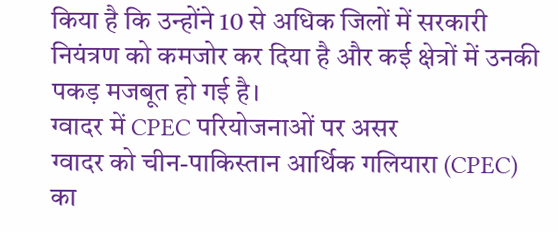किया है कि उन्होंने 10 से अधिक जिलों में सरकारी नियंत्रण को कमजोर कर दिया है और कई क्षेत्रों में उनकी पकड़ मजबूत हो गई है।
ग्वादर में CPEC परियोजनाओं पर असर
ग्वादर को चीन-पाकिस्तान आर्थिक गलियारा (CPEC) का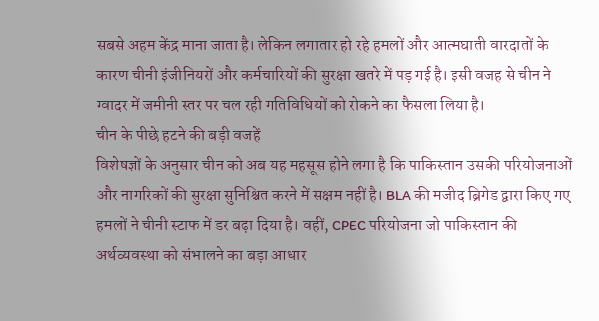सबसे अहम केंद्र माना जाता है। लेकिन लगातार हो रहे हमलों और आत्मघाती वारदातों के कारण चीनी इंजीनियरों और कर्मचारियों की सुरक्षा खतरे में पड़ गई है। इसी वजह से चीन ने ग्वादर में जमीनी स्तर पर चल रही गतिविधियों को रोकने का फैसला लिया है।
चीन के पीछे हटने की बड़ी वजहें
विशेषज्ञों के अनुसार चीन को अब यह महसूस होने लगा है कि पाकिस्तान उसकी परियोजनाओं और नागरिकों की सुरक्षा सुनिश्चित करने में सक्षम नहीं है। BLA की मजीद ब्रिगेड द्वारा किए गए हमलों ने चीनी स्टाफ में डर बढ़ा दिया है। वहीं, CPEC परियोजना जो पाकिस्तान की अर्थव्यवस्था को संभालने का बड़ा आधार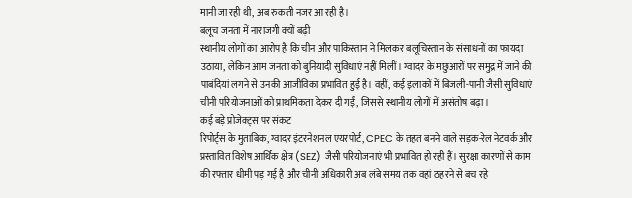मानी जा रही थी, अब रुकती नजर आ रही है।
बलूच जनता में नाराजगी क्यों बढ़ी
स्थानीय लोगों का आरोप है कि चीन और पाकिस्तान ने मिलकर बलूचिस्तान के संसाधनों का फायदा उठाया, लेकिन आम जनता को बुनियादी सुविधाएं नहीं मिलीं। ग्वादर के मछुआरों पर समुद्र में जाने की पाबंदियां लगने से उनकी आजीविका प्रभावित हुई है। वहीं, कई इलाकों में बिजली-पानी जैसी सुविधाएं चीनी परियोजनाओं को प्राथमिकता देकर दी गईं, जिससे स्थानीय लोगों में असंतोष बढ़ा।
कई बड़े प्रोजेक्ट्स पर संकट
रिपोर्ट्स के मुताबिक, ग्वादर इंटरनेशनल एयरपोर्ट, CPEC के तहत बनने वाले सड़क-रेल नेटवर्क और प्रस्तावित विशेष आर्थिक क्षेत्र (SEZ) जैसी परियोजनाएं भी प्रभावित हो रही हैं। सुरक्षा कारणों से काम की रफ्तार धीमी पड़ गई है और चीनी अधिकारी अब लंबे समय तक वहां ठहरने से बच रहे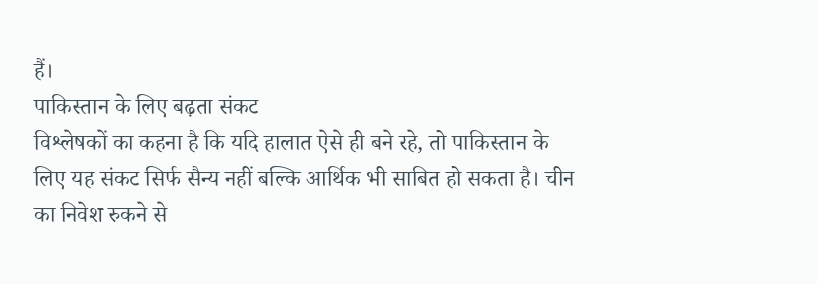हैं।
पाकिस्तान के लिए बढ़ता संकट
विश्लेषकों का कहना है कि यदि हालात ऐसे ही बने रहे, तो पाकिस्तान के लिए यह संकट सिर्फ सैन्य नहीं बल्कि आर्थिक भी साबित हो सकता है। चीन का निवेश रुकने से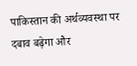पाकिस्तान की अर्थव्यवस्था पर दबाव बढ़ेगा और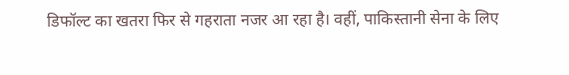डिफॉल्ट का खतरा फिर से गहराता नजर आ रहा है। वहीं, पाकिस्तानी सेना के लिए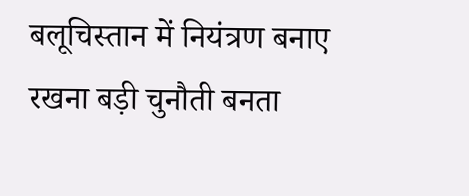बलूचिस्तान में नियंत्रण बनाए रखना बड़ी चुनौती बनता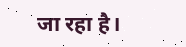जा रहा है।